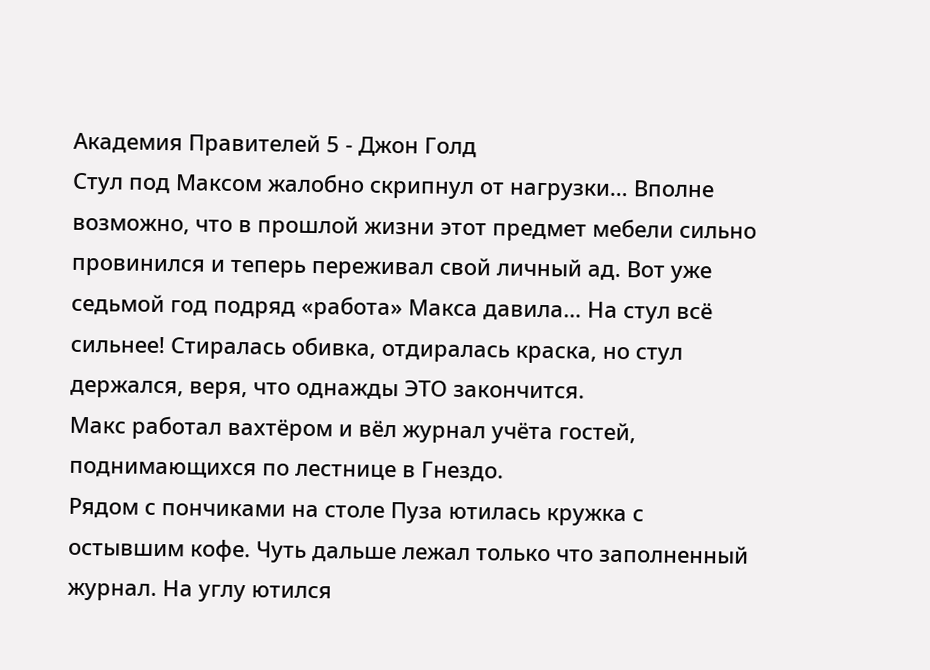Академия Правителей 5 - Джон Голд
Стул под Максом жалобно скрипнул от нагрузки… Вполне возможно, что в прошлой жизни этот предмет мебели сильно провинился и теперь переживал свой личный ад. Вот уже седьмой год подряд «работа» Макса давила… На стул всё сильнее! Стиралась обивка, отдиралась краска, но стул держался, веря, что однажды ЭТО закончится.
Макс работал вахтёром и вёл журнал учёта гостей, поднимающихся по лестнице в Гнездо.
Рядом с пончиками на столе Пуза ютилась кружка с остывшим кофе. Чуть дальше лежал только что заполненный журнал. На углу ютился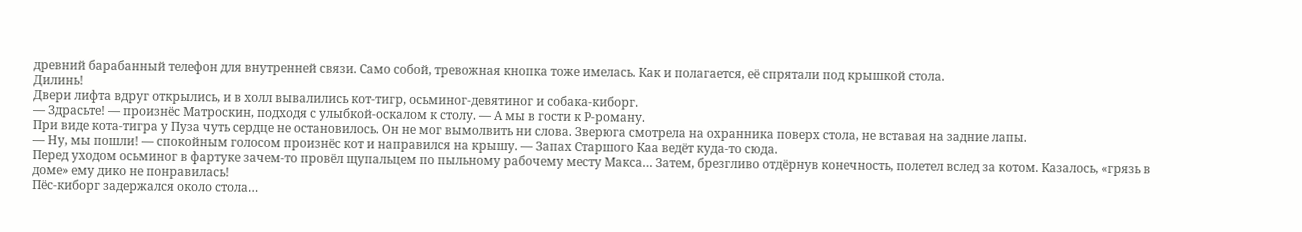древний барабанный телефон для внутренней связи. Само собой, тревожная кнопка тоже имелась. Как и полагается, её спрятали под крышкой стола.
Дилинь!
Двери лифта вдруг открылись, и в холл вывалились кот-тигр, осьминог-девятиног и собака-киборг.
— Здрасьте! — произнёс Матроскин, подходя с улыбкой-оскалом к столу. — А мы в гости к Р-роману.
При виде кота-тигра у Пуза чуть сердце не остановилось. Он не мог вымолвить ни слова. Зверюга смотрела на охранника поверх стола, не вставая на задние лапы.
— Ну, мы пошли! — спокойным голосом произнёс кот и направился на крышу. — Запах Старшого Каа ведёт куда-то сюда.
Перед уходом осьминог в фартуке зачем-то провёл щупальцем по пыльному рабочему месту Макса… Затем, брезгливо отдёрнув конечность, полетел вслед за котом. Казалось, «грязь в доме» ему дико не понравилась!
Пёс-киборг задержался около стола…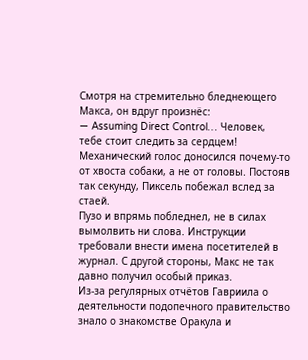Смотря на стремительно бледнеющего Макса, он вдруг произнёс:
— Assuming Direct Control… Человек, тебе стоит следить за сердцем!
Механический голос доносился почему-то от хвоста собаки, а не от головы. Постояв так секунду, Пиксель побежал вслед за стаей.
Пузо и впрямь побледнел, не в силах вымолвить ни слова. Инструкции требовали внести имена посетителей в журнал. С другой стороны, Макс не так давно получил особый приказ.
Из-за регулярных отчётов Гавриила о деятельности подопечного правительство знало о знакомстве Оракула и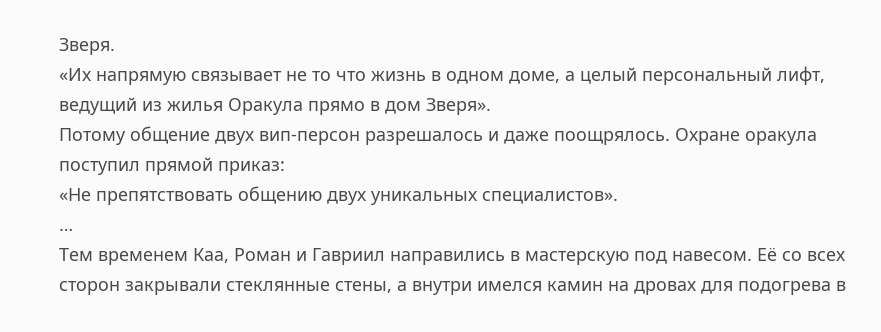Зверя.
«Их напрямую связывает не то что жизнь в одном доме, а целый персональный лифт, ведущий из жилья Оракула прямо в дом Зверя».
Потому общение двух вип-персон разрешалось и даже поощрялось. Охране оракула поступил прямой приказ:
«Не препятствовать общению двух уникальных специалистов».
…
Тем временем Каа, Роман и Гавриил направились в мастерскую под навесом. Её со всех сторон закрывали стеклянные стены, а внутри имелся камин на дровах для подогрева в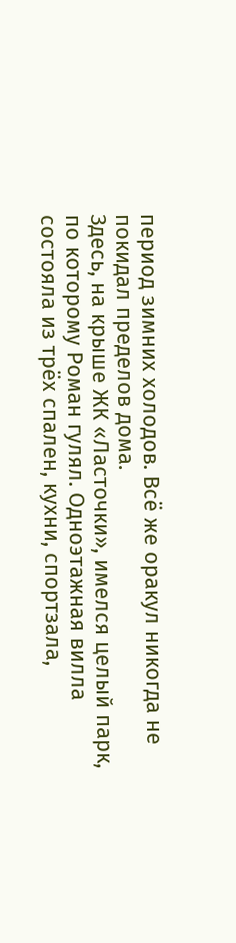период зимних холодов. Всё же оракул никогда не покидал пределов дома.
Здесь, на крыше ЖК «Ласточки», имелся целый парк, по которому Роман гулял. Одноэтажная вилла состояла из трёх спален, кухни, спортзала,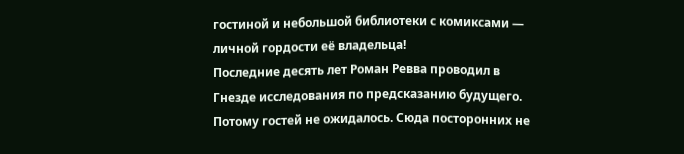гостиной и небольшой библиотеки с комиксами — личной гордости её владельца!
Последние десять лет Роман Ревва проводил в Гнезде исследования по предсказанию будущего. Потому гостей не ожидалось. Сюда посторонних не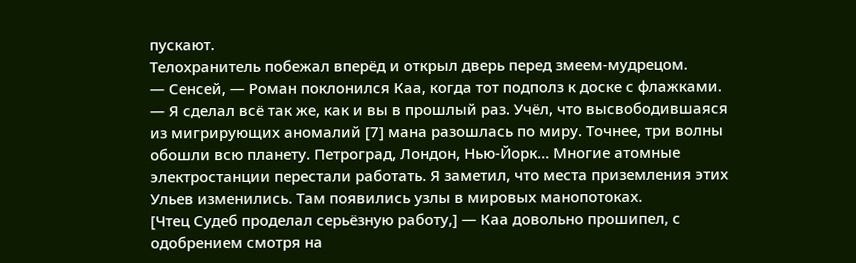пускают.
Телохранитель побежал вперёд и открыл дверь перед змеем-мудрецом.
— Сенсей, — Роман поклонился Каа, когда тот подполз к доске с флажками. — Я сделал всё так же, как и вы в прошлый раз. Учёл, что высвободившаяся из мигрирующих аномалий [7] мана разошлась по миру. Точнее, три волны обошли всю планету. Петроград, Лондон, Нью-Йорк… Многие атомные электростанции перестали работать. Я заметил, что места приземления этих Ульев изменились. Там появились узлы в мировых манопотоках.
[Чтец Судеб проделал серьёзную работу,] — Каа довольно прошипел, с одобрением смотря на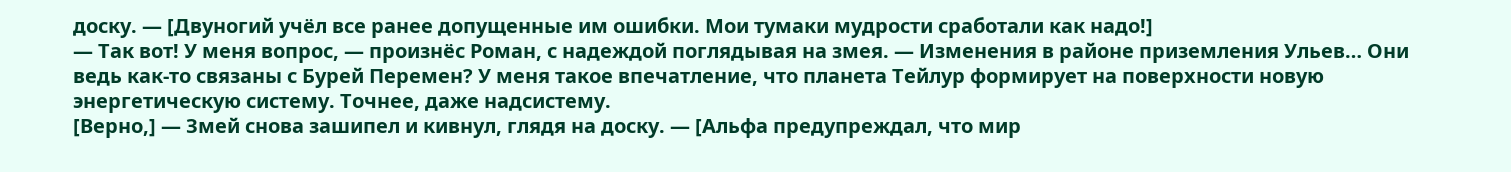доску. — [Двуногий учёл все ранее допущенные им ошибки. Мои тумаки мудрости сработали как надо!]
— Так вот! У меня вопрос, — произнёс Роман, с надеждой поглядывая на змея. — Изменения в районе приземления Ульев… Они ведь как-то связаны с Бурей Перемен? У меня такое впечатление, что планета Тейлур формирует на поверхности новую энергетическую систему. Точнее, даже надсистему.
[Верно,] — Змей снова зашипел и кивнул, глядя на доску. — [Альфа предупреждал, что мир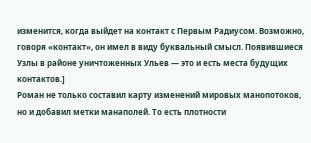изменится, когда выйдет на контакт с Первым Радиусом. Возможно, говоря «контакт», он имел в виду буквальный смысл. Появившиеся Узлы в районе уничтоженных Ульев — это и есть места будущих контактов.]
Роман не только составил карту изменений мировых манопотоков, но и добавил метки манаполей. То есть плотности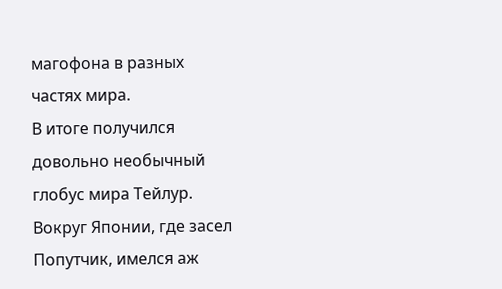магофона в разных частях мира.
В итоге получился довольно необычный глобус мира Тейлур. Вокруг Японии, где засел Попутчик, имелся аж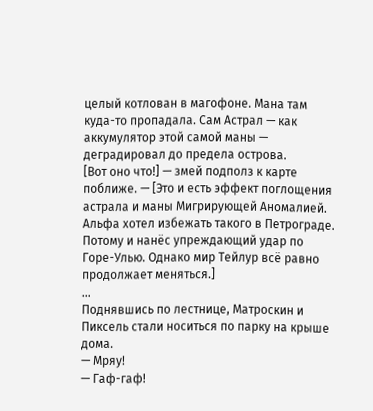целый котлован в магофоне. Мана там куда-то пропадала. Сам Астрал — как аккумулятор этой самой маны — деградировал до предела острова.
[Вот оно что!] — змей подполз к карте поближе. — [Это и есть эффект поглощения астрала и маны Мигрирующей Аномалией. Альфа хотел избежать такого в Петрограде. Потому и нанёс упреждающий удар по Горе-Улью. Однако мир Тейлур всё равно продолжает меняться.]
…
Поднявшись по лестнице, Матроскин и Пиксель стали носиться по парку на крыше дома.
— Мряу!
— Гаф-гаф!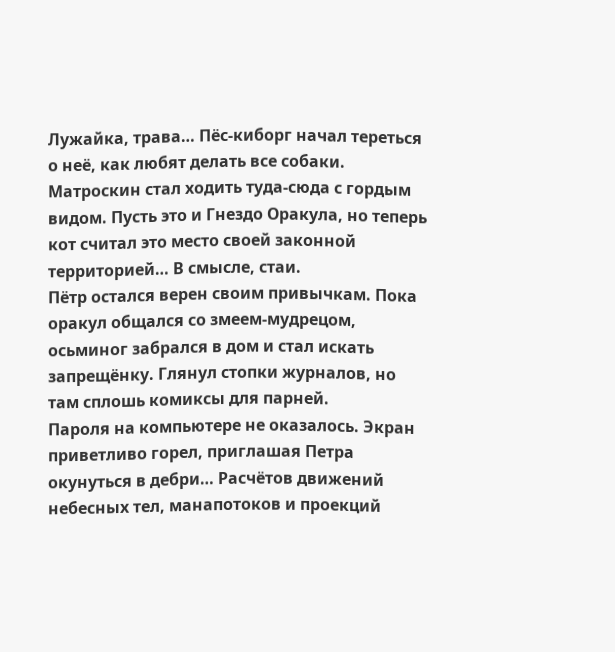Лужайка, трава… Пёс-киборг начал тереться о неё, как любят делать все собаки. Матроскин стал ходить туда-сюда с гордым видом. Пусть это и Гнездо Оракула, но теперь кот считал это место своей законной территорией… В смысле, стаи.
Пётр остался верен своим привычкам. Пока оракул общался со змеем-мудрецом, осьминог забрался в дом и стал искать запрещёнку. Глянул стопки журналов, но там сплошь комиксы для парней.
Пароля на компьютере не оказалось. Экран приветливо горел, приглашая Петра окунуться в дебри… Расчётов движений небесных тел, манапотоков и проекций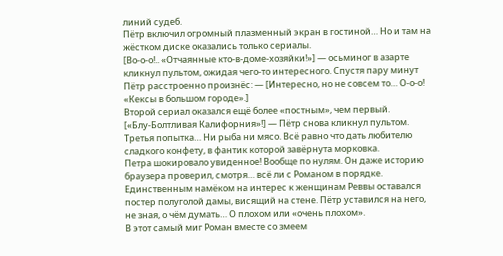линий судеб.
Пётр включил огромный плазменный экран в гостиной… Но и там на жёстком диске оказались только сериалы.
[Во-о-о!.. «Отчаянные кто-в-доме-хозяйки!»] — осьминог в азарте кликнул пультом, ожидая чего-то интересного. Спустя пару минут Пётр расстроенно произнёс: — [Интересно, но не совсем то… О-о-о! «Кексы в большом городе».]
Второй сериал оказался ещё более «постным», чем первый.
[«Блу-Болтливая Калифорния»!] — Пётр снова кликнул пультом.
Третья попытка… Ни рыба ни мясо. Всё равно что дать любителю сладкого конфету, в фантик которой завёрнута морковка.
Петра шокировало увиденное! Вообще по нулям. Он даже историю браузера проверил, смотря… всё ли с Романом в порядке.
Единственным намёком на интерес к женщинам Реввы оставался постер полуголой дамы, висящий на стене. Пётр уставился на него, не зная, о чём думать… О плохом или «очень плохом».
В этот самый миг Роман вместе со змеем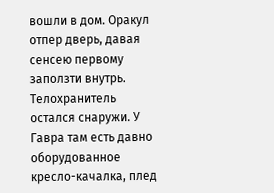вошли в дом. Оракул отпер дверь, давая сенсею первому заползти внутрь. Телохранитель остался снаружи. У Гавра там есть давно оборудованное кресло-качалка, плед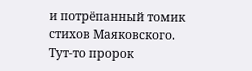и потрёпанный томик стихов Маяковского.
Тут-то пророк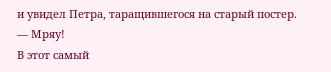и увидел Петра, таращившегося на старый постер.
— Мряу!
В этот самый